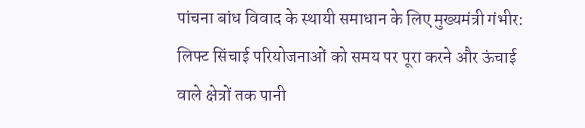पांचना बांध विवाद के स्थायी समाधान के लिए मुख्यमंत्री गंभीर: लिफ्ट सिंचाई परियोजनाओं को समय पर पूरा करने और ऊंचाई वाले क्षेत्रों तक पानी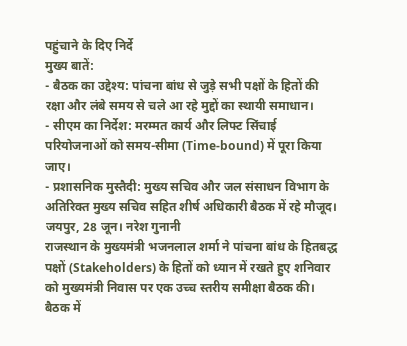पहुंचाने के दिए निर्दे
मुख्य बातें:
- बैठक का उद्देश्य: पांचना बांध से जुड़े सभी पक्षों के हितों की रक्षा और लंबे समय से चले आ रहे मुद्दों का स्थायी समाधान।
- सीएम का निर्देश: मरम्मत कार्य और लिफ्ट सिंचाई परियोजनाओं को समय-सीमा (Time-bound) में पूरा किया जाए।
- प्रशासनिक मुस्तैदी: मुख्य सचिव और जल संसाधन विभाग के अतिरिक्त मुख्य सचिव सहित शीर्ष अधिकारी बैठक में रहे मौजूद।
जयपुर, 28 जून। नरेश गुनानी
राजस्थान के मुख्यमंत्री भजनलाल शर्मा ने पांचना बांध के हितबद्ध पक्षों (Stakeholders) के हितों को ध्यान में रखते हुए शनिवार को मुख्यमंत्री निवास पर एक उच्च स्तरीय समीक्षा बैठक की। बैठक में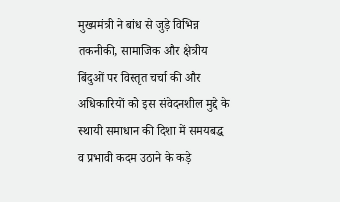मुख्यमंत्री ने बांध से जुड़े विभिन्न तकनीकी, सामाजिक और क्षेत्रीय बिंदुओं पर विस्तृत चर्चा की और अधिकारियों को इस संवेदनशील मुद्दे के स्थायी समाधान की दिशा में समयबद्ध व प्रभावी कदम उठाने के कड़े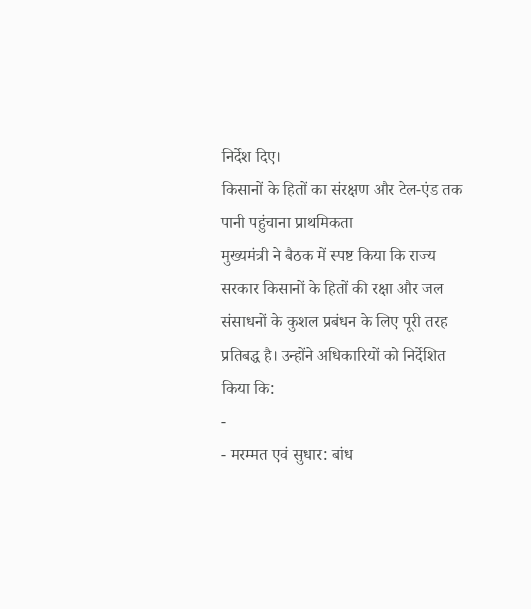निर्देश दिए।
किसानों के हितों का संरक्षण और टेल-एंड तक पानी पहुंचाना प्राथमिकता
मुख्यमंत्री ने बैठक में स्पष्ट किया कि राज्य सरकार किसानों के हितों की रक्षा और जल संसाधनों के कुशल प्रबंधन के लिए पूरी तरह प्रतिबद्ध है। उन्होंने अधिकारियों को निर्देशित किया कि:
-
- मरम्मत एवं सुधार: बांध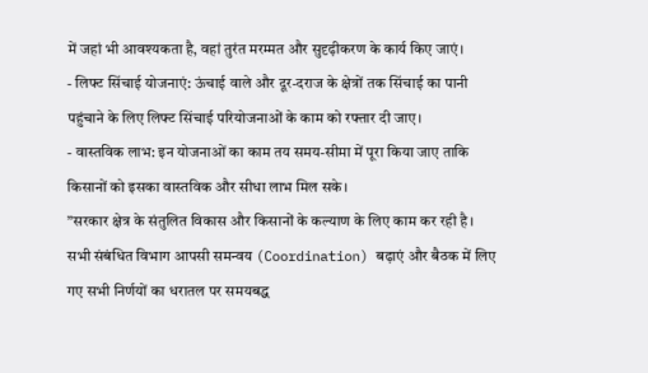में जहां भी आवश्यकता है, वहां तुरंत मरम्मत और सुदृढ़ीकरण के कार्य किए जाएं।
- लिफ्ट सिंचाई योजनाएं: ऊंचाई वाले और दूर-दराज के क्षेत्रों तक सिंचाई का पानी पहुंचाने के लिए लिफ्ट सिंचाई परियोजनाओं के काम को रफ्तार दी जाए।
- वास्तविक लाभ: इन योजनाओं का काम तय समय-सीमा में पूरा किया जाए ताकि किसानों को इसका वास्तविक और सीधा लाभ मिल सके।
”सरकार क्षेत्र के संतुलित विकास और किसानों के कल्याण के लिए काम कर रही है। सभी संबंधित विभाग आपसी समन्वय (Coordination) बढ़ाएं और बैठक में लिए गए सभी निर्णयों का धरातल पर समयबद्ध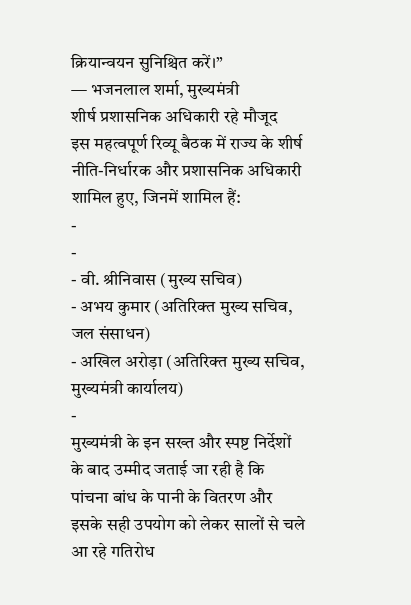क्रियान्वयन सुनिश्चित करें।”
— भजनलाल शर्मा, मुख्यमंत्री
शीर्ष प्रशासनिक अधिकारी रहे मौजूद
इस महत्वपूर्ण रिव्यू बैठक में राज्य के शीर्ष नीति-निर्धारक और प्रशासनिक अधिकारी शामिल हुए, जिनमें शामिल हैं:
-
-
- वी. श्रीनिवास (मुख्य सचिव)
- अभय कुमार (अतिरिक्त मुख्य सचिव, जल संसाधन)
- अखिल अरोड़ा (अतिरिक्त मुख्य सचिव, मुख्यमंत्री कार्यालय)
-
मुख्यमंत्री के इन सख्त और स्पष्ट निर्देशों के बाद उम्मीद जताई जा रही है कि पांचना बांध के पानी के वितरण और इसके सही उपयोग को लेकर सालों से चले आ रहे गतिरोध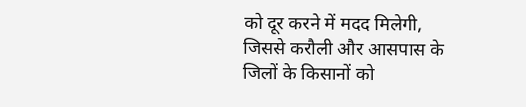को दूर करने में मदद मिलेगी, जिससे करौली और आसपास के जिलों के किसानों को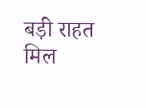बड़ी राहत मिल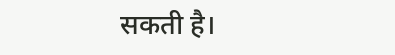सकती है।